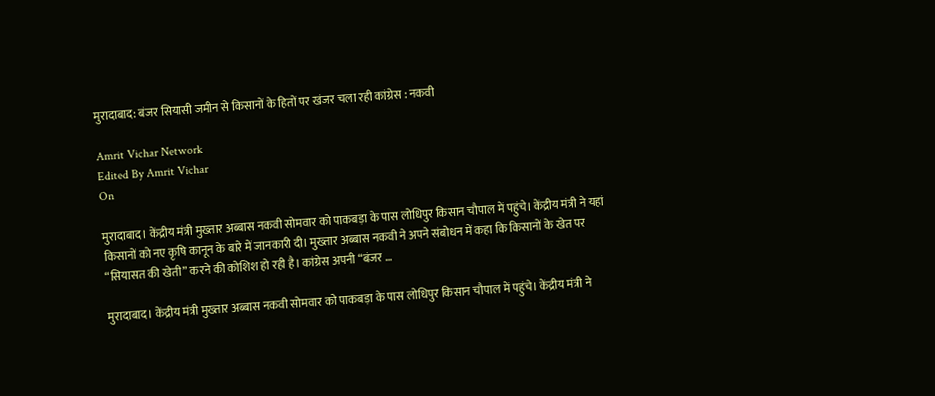मुरादाबाद: बंजर सियासी जमीन से किसानों के हितों पर खंजर चला रही कांग्रेस : नकवी

Amrit Vichar Network
Edited By Amrit Vichar
On

मुरादाबाद। केंद्रीय मंत्री मुख्तार अब्बास नकवी सोमवार को पाकबड़ा के पास लोधिपुर किसान चौपाल में पहुंचे। केंद्रीय मंत्री ने यहां किसानों को नए कृषि कानून के बारे में जानकारी दी। मुख्तार अब्बास नकवी ने अपने संबोधन में कहा कि किसानों के खेत पर “सियासत की खेती” करने की कोशिश हो रही है। कांग्रेस अपनी “बंजर …

मुरादाबाद। केंद्रीय मंत्री मुख्तार अब्बास नकवी सोमवार को पाकबड़ा के पास लोधिपुर किसान चौपाल में पहुंचे। केंद्रीय मंत्री ने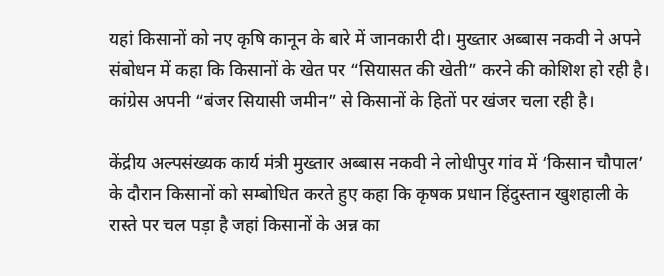यहां किसानों को नए कृषि कानून के बारे में जानकारी दी। मुख्तार अब्बास नकवी ने अपने संबोधन में कहा कि किसानों के खेत पर “सियासत की खेती” करने की कोशिश हो रही है। कांग्रेस अपनी “बंजर सियासी जमीन” से किसानों के हितों पर खंजर चला रही है।

केंद्रीय अल्पसंख्यक कार्य मंत्री मुख्तार अब्बास नकवी ने लोधीपुर गांव में ‘किसान चौपाल’ के दौरान किसानों को सम्बोधित करते हुए कहा कि कृषक प्रधान हिंदुस्तान खुशहाली के रास्ते पर चल पड़ा है जहां किसानों के अन्न का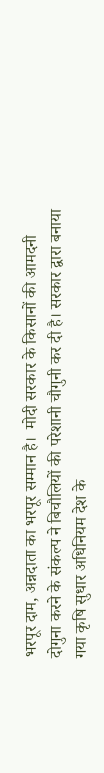भरपूर दाम, अन्नदाता का भरपूर सम्मान है।  मोदी सरकार के किसानों की आमदनी दोगुना करने के संकल्प ने बिचौलियों की परेशानी चौगुनी कर दी है। सरकार द्वारा बनाया गया कृषि सुधार अधिनियम देश के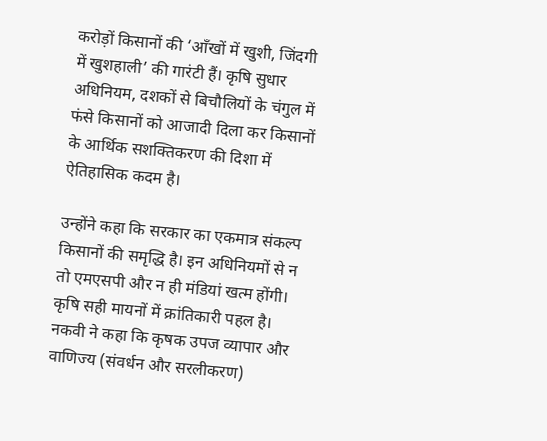करोड़ों किसानों की ‘आँखों में खुशी, जिंदगी में खुशहाली’ की गारंटी हैं। कृषि सुधार अधिनियम, दशकों से बिचौलियों के चंगुल में फंसे किसानों को आजादी दिला कर किसानों के आर्थिक सशक्तिकरण की दिशा में ऐतिहासिक कदम है।

उन्होंने कहा कि सरकार का एकमात्र संकल्प किसानों की समृद्धि है। इन अधिनियमों से न तो एमएसपी और न ही मंडियां खत्म होंगी। कृषि सही मायनों में क्रांतिकारी पहल है।  नकवी ने कहा कि कृषक उपज व्यापार और वाणिज्य (संवर्धन और सरलीकरण)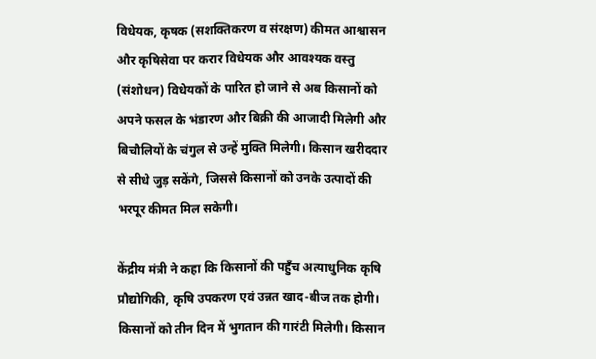विधेयक, कृषक (सशक्तिकरण व संरक्षण) कीमत आश्वासन और कृषिसेवा पर करार विधेयक और आवश्यक वस्तु (संशोधन) विधेयकों के पारित हो जाने से अब किसानों को अपने फसल के भंडारण और बिक्री की आजादी मिलेगी और बिचौलियों के चंगुल से उन्हें मुक्ति मिलेगी। किसान खरीददार से सीधे जुड़ सकेंगे, जिससे किसानों को उनके उत्पादों की भरपूर कीमत मिल सकेगी।

केंद्रीय मंत्री ने कहा कि किसानों की पहुँच अत्याधुनिक कृषि प्रौद्योगिकी, कृषि उपकरण एवं उन्नत खाद-बीज तक होगी। किसानों को तीन दिन में भुगतान की गारंटी मिलेगी। किसान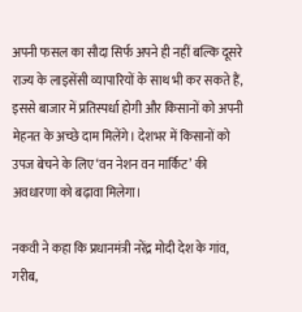अपनी फसल का सौदा सिर्फ अपने ही नहीं बल्कि दूसरे राज्य के लाइसेंसी व्यापारियों के साथ भी कर सकते हैं, इससे बाजार में प्रतिस्पर्धा होगी और किसानों को अपनी मेहनत के अच्छे दाम मिलेंगे। देशभर में किसानों को उपज बेचने के लिए ‘वन नेशन वन मार्किट’ की अवधारणा को बढ़ावा मिलेगा।

नकवी ने कहा कि प्रधानमंत्री नरेंद्र मोदी देश के गांव, गरीब,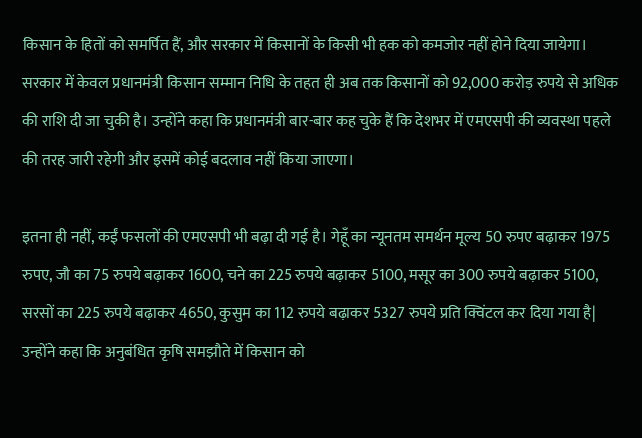किसान के हितों को समर्पित हैं, और सरकार में किसानों के किसी भी हक को कमजोर नहीं होने दिया जायेगा। सरकार में केवल प्रधानमंत्री किसान सम्मान निधि के तहत ही अब तक किसानों को 92,000 करोड़ रुपये से अधिक की राशि दी जा चुकी है। उन्होंने कहा कि प्रधानमंत्री बार-बार कह चुके हैं कि देशभर में एमएसपी की व्यवस्था पहले की तरह जारी रहेगी और इसमें कोई बदलाव नहीं किया जाएगा।

इतना ही नहीं, कईं फसलों की एमएसपी भी बढ़ा दी गई है। गेहूँ का न्यूनतम समर्थन मूल्य 50 रुपए बढ़ाकर 1975 रुपए, जौ का 75 रुपये बढ़ाकर 1600, चने का 225 रुपये बढ़ाकर 5100, मसूर का 300 रुपये बढ़ाकर 5100, सरसों का 225 रुपये बढ़ाकर 4650, कुसुम का 112 रुपये बढ़ाकर 5327 रुपये प्रति क्विंटल कर दिया गया है| उन्होंने कहा कि अनुबंधित कृषि समझौते में किसान को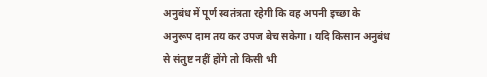अनुबंध में पूर्ण स्वतंत्रता रहेगी कि वह अपनी इच्छा के अनुरूप दाम तय कर उपज बेच सकेगा। यदि किसान अनुबंध से संतुष्ट नहीं होंगे तो किसी भी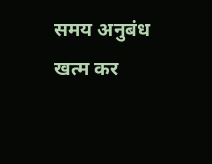समय अनुबंध खत्म कर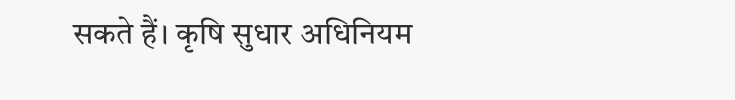सकते हैं। कृषि सुधार अधिनियम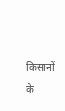किसानों के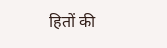हितों की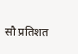सौ प्रतिशत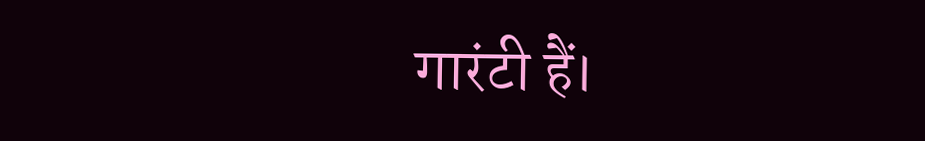गारंटी हैं।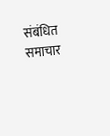संबंधित समाचार